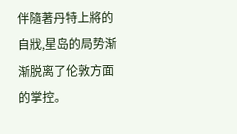伴隨著丹特上將的自戕,星岛的局势渐渐脱离了伦敦方面的掌控。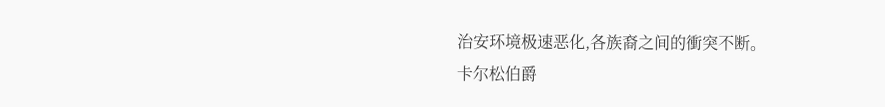治安环境极速恶化,各族裔之间的衝突不断。
卡尔松伯爵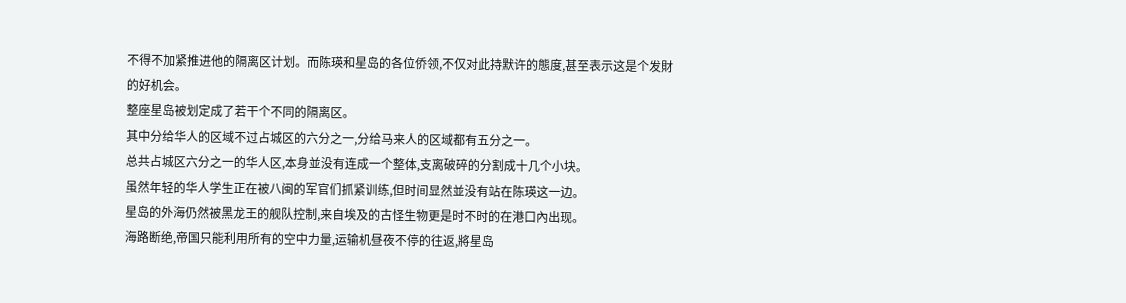不得不加紧推进他的隔离区计划。而陈瑛和星岛的各位侨领,不仅对此持默许的態度,甚至表示这是个发財的好机会。
整座星岛被划定成了若干个不同的隔离区。
其中分给华人的区域不过占城区的六分之一,分给马来人的区域都有五分之一。
总共占城区六分之一的华人区,本身並没有连成一个整体,支离破碎的分割成十几个小块。
虽然年轻的华人学生正在被八闽的军官们抓紧训练,但时间显然並没有站在陈瑛这一边。
星岛的外海仍然被黑龙王的舰队控制,来自埃及的古怪生物更是时不时的在港口內出现。
海路断绝,帝国只能利用所有的空中力量,运输机昼夜不停的往返,將星岛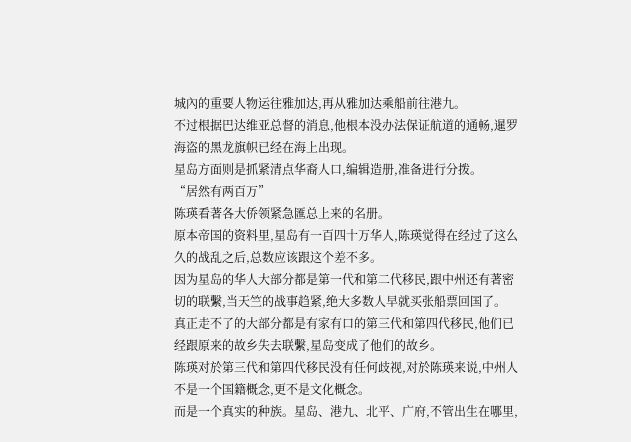城內的重要人物运往雅加达,再从雅加达乘船前往港九。
不过根据巴达维亚总督的消息,他根本没办法保证航道的通畅,暹罗海盗的黑龙旗帜已经在海上出现。
星岛方面则是抓紧清点华裔人口,编辑造册,准备进行分拨。
“居然有两百万”
陈瑛看著各大侨领紧急匯总上来的名册。
原本帝国的资料里,星岛有一百四十万华人,陈瑛觉得在经过了这么久的战乱之后,总数应该跟这个差不多。
因为星岛的华人大部分都是第一代和第二代移民,跟中州还有著密切的联繫,当天竺的战事趋紧,绝大多数人早就买张船票回国了。
真正走不了的大部分都是有家有口的第三代和第四代移民,他们已经跟原来的故乡失去联繫,星岛变成了他们的故乡。
陈瑛对於第三代和第四代移民没有任何歧视,对於陈瑛来说,中州人不是一个国籍概念,更不是文化概念。
而是一个真实的种族。星岛、港九、北平、广府,不管出生在哪里,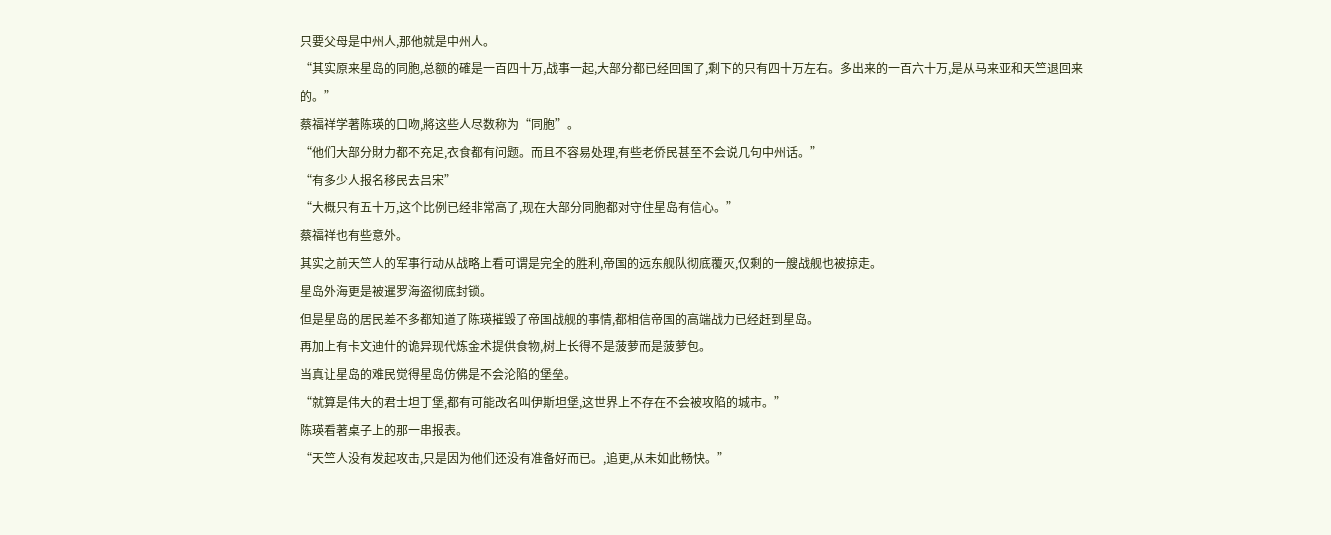只要父母是中州人,那他就是中州人。
“其实原来星岛的同胞,总额的確是一百四十万,战事一起,大部分都已经回国了,剩下的只有四十万左右。多出来的一百六十万,是从马来亚和天竺退回来的。”
蔡福祥学著陈瑛的口吻,將这些人尽数称为“同胞”。
“他们大部分財力都不充足,衣食都有问题。而且不容易处理,有些老侨民甚至不会说几句中州话。”
“有多少人报名移民去吕宋”
“大概只有五十万,这个比例已经非常高了,现在大部分同胞都对守住星岛有信心。”
蔡福祥也有些意外。
其实之前天竺人的军事行动从战略上看可谓是完全的胜利,帝国的远东舰队彻底覆灭,仅剩的一艘战舰也被掠走。
星岛外海更是被暹罗海盗彻底封锁。
但是星岛的居民差不多都知道了陈瑛摧毁了帝国战舰的事情,都相信帝国的高端战力已经赶到星岛。
再加上有卡文迪什的诡异现代炼金术提供食物,树上长得不是菠萝而是菠萝包。
当真让星岛的难民觉得星岛仿佛是不会沦陷的堡垒。
“就算是伟大的君士坦丁堡,都有可能改名叫伊斯坦堡,这世界上不存在不会被攻陷的城市。”
陈瑛看著桌子上的那一串报表。
“天竺人没有发起攻击,只是因为他们还没有准备好而已。,追更,从未如此畅快。”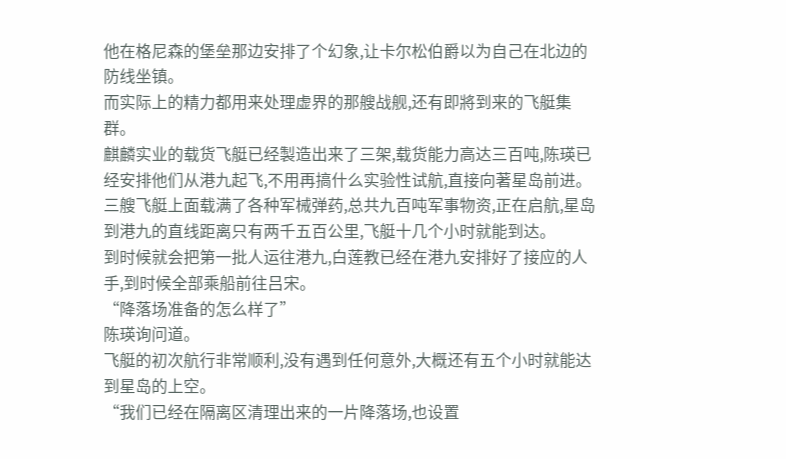他在格尼森的堡垒那边安排了个幻象,让卡尔松伯爵以为自己在北边的防线坐镇。
而实际上的精力都用来处理虚界的那艘战舰,还有即將到来的飞艇集群。
麒麟实业的载货飞艇已经製造出来了三架,载货能力高达三百吨,陈瑛已经安排他们从港九起飞,不用再搞什么实验性试航,直接向著星岛前进。
三艘飞艇上面载满了各种军械弹药,总共九百吨军事物资,正在启航,星岛到港九的直线距离只有两千五百公里,飞艇十几个小时就能到达。
到时候就会把第一批人运往港九,白莲教已经在港九安排好了接应的人手,到时候全部乘船前往吕宋。
“降落场准备的怎么样了”
陈瑛询问道。
飞艇的初次航行非常顺利,没有遇到任何意外,大概还有五个小时就能达到星岛的上空。
“我们已经在隔离区清理出来的一片降落场,也设置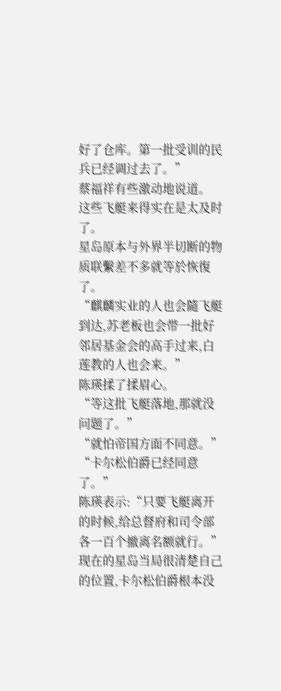好了仓库。第一批受训的民兵已经调过去了。”
蔡福祥有些激动地说道。
这些飞艇来得实在是太及时了。
星岛原本与外界半切断的物质联繫差不多就等於恢復了。
“麒麟实业的人也会隨飞艇到达,苏老板也会带一批好邻居基金会的高手过来,白莲教的人也会来。”
陈瑛揉了揉眉心。
“等这批飞艇落地,那就没问题了。”
“就怕帝国方面不同意。”
“卡尔松伯爵已经同意了。”
陈瑛表示:“只要飞艇离开的时候,给总督府和司令部各一百个撤离名额就行。”
现在的星岛当局很清楚自己的位置,卡尔松伯爵根本没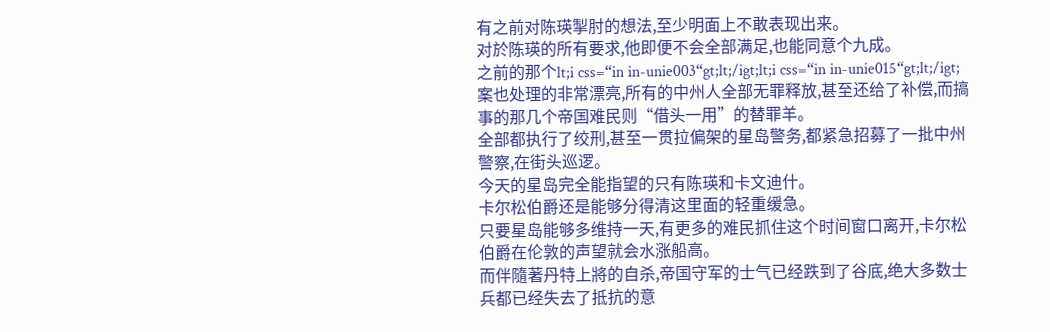有之前对陈瑛掣肘的想法,至少明面上不敢表现出来。
对於陈瑛的所有要求,他即便不会全部满足,也能同意个九成。
之前的那个lt;i css=“in in-unie003“gt;lt;/igt;lt;i css=“in in-unie015“gt;lt;/igt;案也处理的非常漂亮,所有的中州人全部无罪释放,甚至还给了补偿,而搞事的那几个帝国难民则“借头一用”的替罪羊。
全部都执行了绞刑,甚至一贯拉偏架的星岛警务,都紧急招募了一批中州警察,在街头巡逻。
今天的星岛完全能指望的只有陈瑛和卡文迪什。
卡尔松伯爵还是能够分得清这里面的轻重缓急。
只要星岛能够多维持一天,有更多的难民抓住这个时间窗口离开,卡尔松伯爵在伦敦的声望就会水涨船高。
而伴隨著丹特上將的自杀,帝国守军的士气已经跌到了谷底,绝大多数士兵都已经失去了抵抗的意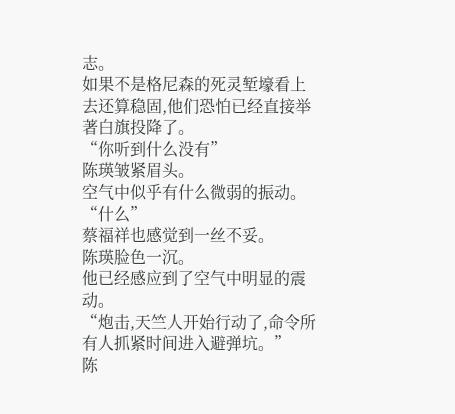志。
如果不是格尼森的死灵堑壕看上去还算稳固,他们恐怕已经直接举著白旗投降了。
“你听到什么没有”
陈瑛皱紧眉头。
空气中似乎有什么微弱的振动。
“什么”
蔡福祥也感觉到一丝不妥。
陈瑛脸色一沉。
他已经感应到了空气中明显的震动。
“炮击,天竺人开始行动了,命令所有人抓紧时间进入避弹坑。”
陈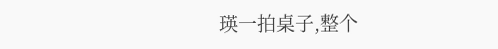瑛一拍桌子,整个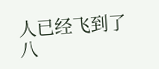人已经飞到了八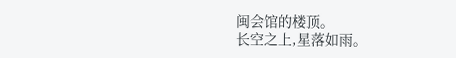闽会馆的楼顶。
长空之上,星落如雨。